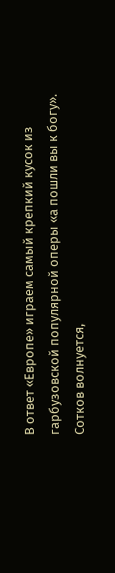В ответ «Европе» играем самый крепкий кусок из гарбузовской популярной оперы «а пошли вы к богу». Сотков волнуется,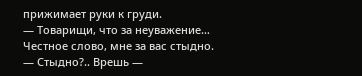прижимает руки к груди.
— Товарищи, что за неуважение… Честное слово, мне за вас стыдно.
— Стыдно?.. Врешь —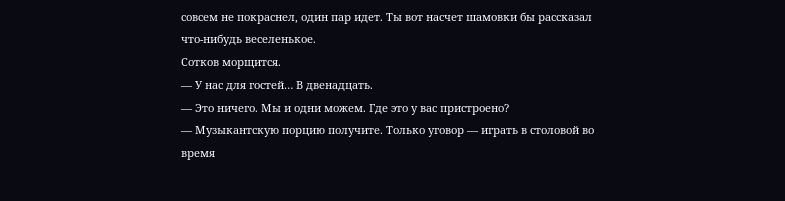совсем не покраснел, один пар идет. Ты вот насчет шамовки бы рассказал что-нибудь веселенькое.
Сотков морщится.
— У нас для гостей… В двенадцать.
— Это ничего. Мы и одни можем. Где это у вас пристроено?
— Музыкантскую порцию получите. Только уговор — играть в столовой во время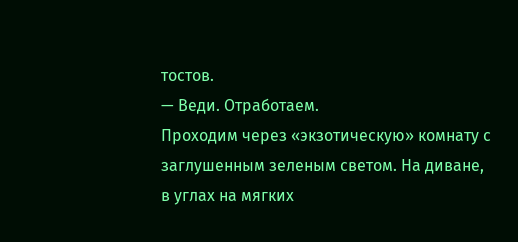тостов.
— Веди. Отработаем.
Проходим через «экзотическую» комнату с заглушенным зеленым светом. На диване, в углах на мягких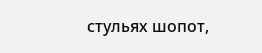стульях шопот,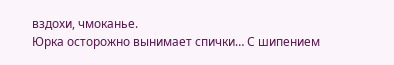вздохи, чмоканье.
Юрка осторожно вынимает спички… С шипением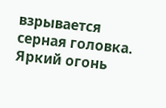взрывается серная головка. Яркий огонь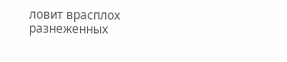ловит врасплох разнеженных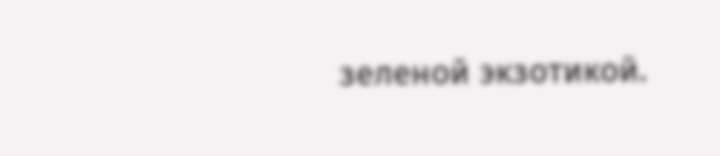зеленой экзотикой.